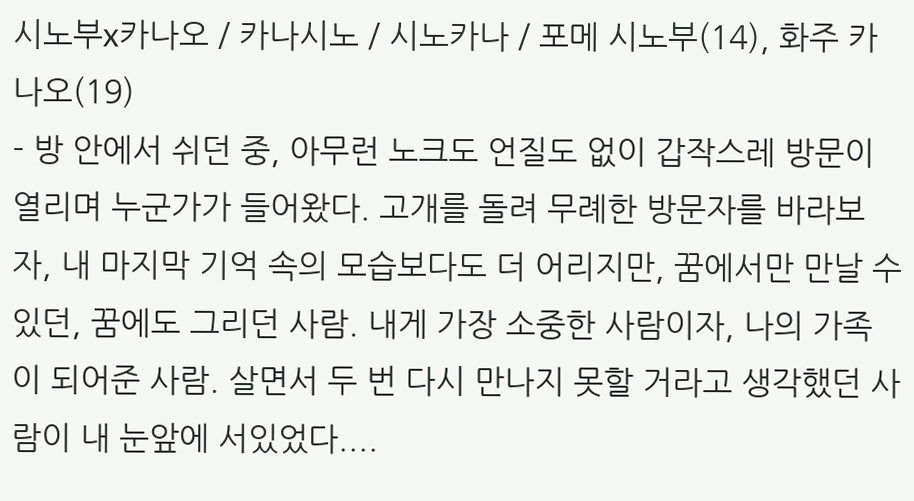시노부x카나오 / 카나시노 / 시노카나 / 포메 시노부(14), 화주 카나오(19)
- 방 안에서 쉬던 중, 아무런 노크도 언질도 없이 갑작스레 방문이 열리며 누군가가 들어왔다. 고개를 돌려 무례한 방문자를 바라보자, 내 마지막 기억 속의 모습보다도 더 어리지만, 꿈에서만 만날 수 있던, 꿈에도 그리던 사람. 내게 가장 소중한 사람이자, 나의 가족이 되어준 사람. 살면서 두 번 다시 만나지 못할 거라고 생각했던 사람이 내 눈앞에 서있었다....